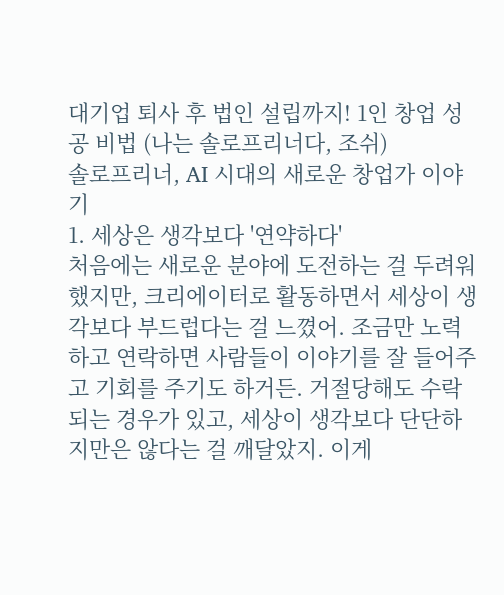대기업 퇴사 후 법인 설립까지! 1인 창업 성공 비법 (나는 솔로프리너다, 조쉬)
솔로프리너, AI 시대의 새로운 창업가 이야기
1. 세상은 생각보다 '연약하다'
처음에는 새로운 분야에 도전하는 걸 두려워했지만, 크리에이터로 활동하면서 세상이 생각보다 부드럽다는 걸 느꼈어. 조금만 노력하고 연락하면 사람들이 이야기를 잘 들어주고 기회를 주기도 하거든. 거절당해도 수락되는 경우가 있고, 세상이 생각보다 단단하지만은 않다는 걸 깨달았지. 이게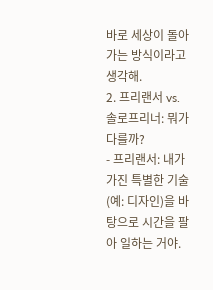바로 세상이 돌아가는 방식이라고 생각해.
2. 프리랜서 vs. 솔로프리너: 뭐가 다를까?
- 프리랜서: 내가 가진 특별한 기술(예: 디자인)을 바탕으로 시간을 팔아 일하는 거야.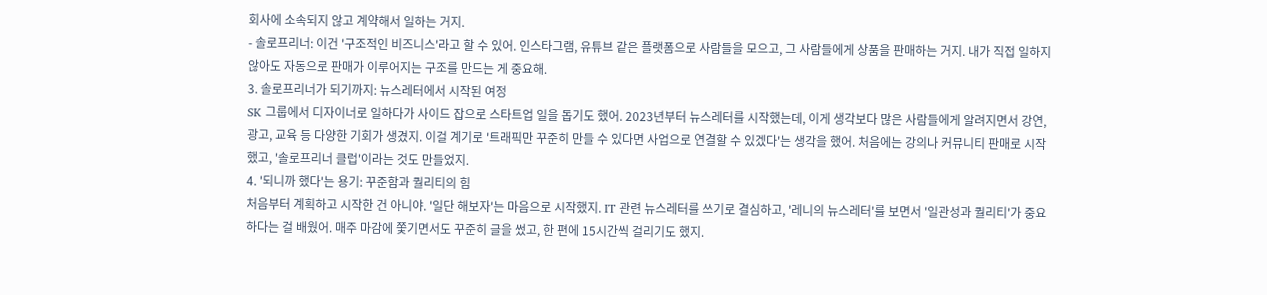회사에 소속되지 않고 계약해서 일하는 거지.
- 솔로프리너: 이건 '구조적인 비즈니스'라고 할 수 있어. 인스타그램, 유튜브 같은 플랫폼으로 사람들을 모으고, 그 사람들에게 상품을 판매하는 거지. 내가 직접 일하지 않아도 자동으로 판매가 이루어지는 구조를 만드는 게 중요해.
3. 솔로프리너가 되기까지: 뉴스레터에서 시작된 여정
SK 그룹에서 디자이너로 일하다가 사이드 잡으로 스타트업 일을 돕기도 했어. 2023년부터 뉴스레터를 시작했는데, 이게 생각보다 많은 사람들에게 알려지면서 강연, 광고, 교육 등 다양한 기회가 생겼지. 이걸 계기로 '트래픽만 꾸준히 만들 수 있다면 사업으로 연결할 수 있겠다'는 생각을 했어. 처음에는 강의나 커뮤니티 판매로 시작했고, '솔로프리너 클럽'이라는 것도 만들었지.
4. '되니까 했다'는 용기: 꾸준함과 퀄리티의 힘
처음부터 계획하고 시작한 건 아니야. '일단 해보자'는 마음으로 시작했지. IT 관련 뉴스레터를 쓰기로 결심하고, '레니의 뉴스레터'를 보면서 '일관성과 퀄리티'가 중요하다는 걸 배웠어. 매주 마감에 쫓기면서도 꾸준히 글을 썼고, 한 편에 15시간씩 걸리기도 했지.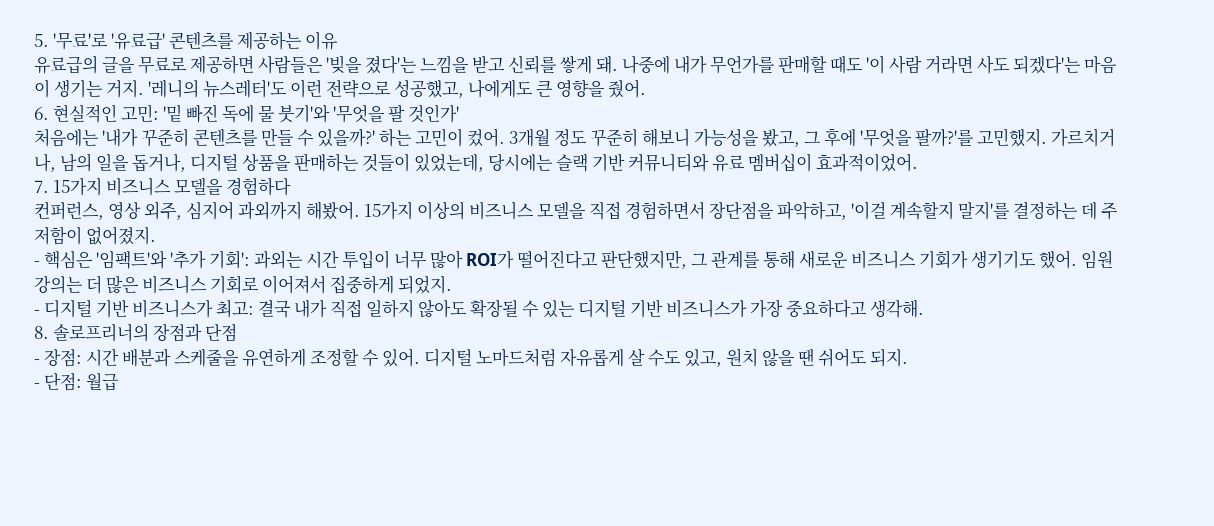5. '무료'로 '유료급' 콘텐츠를 제공하는 이유
유료급의 글을 무료로 제공하면 사람들은 '빚을 졌다'는 느낌을 받고 신뢰를 쌓게 돼. 나중에 내가 무언가를 판매할 때도 '이 사람 거라면 사도 되겠다'는 마음이 생기는 거지. '레니의 뉴스레터'도 이런 전략으로 성공했고, 나에게도 큰 영향을 줬어.
6. 현실적인 고민: '밑 빠진 독에 물 붓기'와 '무엇을 팔 것인가'
처음에는 '내가 꾸준히 콘텐츠를 만들 수 있을까?' 하는 고민이 컸어. 3개월 정도 꾸준히 해보니 가능성을 봤고, 그 후에 '무엇을 팔까?'를 고민했지. 가르치거나, 남의 일을 돕거나, 디지털 상품을 판매하는 것들이 있었는데, 당시에는 슬랙 기반 커뮤니티와 유료 멤버십이 효과적이었어.
7. 15가지 비즈니스 모델을 경험하다
컨퍼런스, 영상 외주, 심지어 과외까지 해봤어. 15가지 이상의 비즈니스 모델을 직접 경험하면서 장단점을 파악하고, '이걸 계속할지 말지'를 결정하는 데 주저함이 없어졌지.
- 핵심은 '임팩트'와 '추가 기회': 과외는 시간 투입이 너무 많아 ROI가 떨어진다고 판단했지만, 그 관계를 통해 새로운 비즈니스 기회가 생기기도 했어. 임원 강의는 더 많은 비즈니스 기회로 이어져서 집중하게 되었지.
- 디지털 기반 비즈니스가 최고: 결국 내가 직접 일하지 않아도 확장될 수 있는 디지털 기반 비즈니스가 가장 중요하다고 생각해.
8. 솔로프리너의 장점과 단점
- 장점: 시간 배분과 스케줄을 유연하게 조정할 수 있어. 디지털 노마드처럼 자유롭게 살 수도 있고, 원치 않을 땐 쉬어도 되지.
- 단점: 월급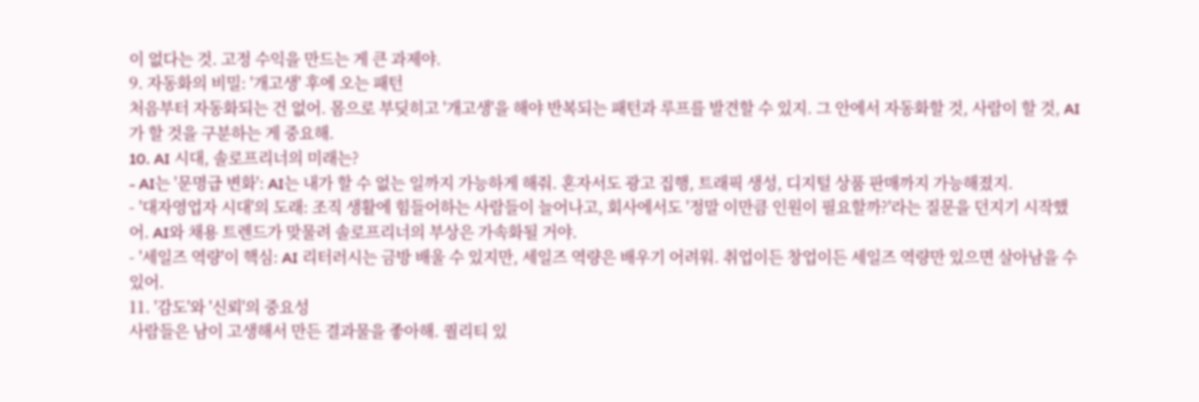이 없다는 것. 고정 수익을 만드는 게 큰 과제야.
9. 자동화의 비밀: '개고생' 후에 오는 패턴
처음부터 자동화되는 건 없어. 몸으로 부딪히고 '개고생'을 해야 반복되는 패턴과 루프를 발견할 수 있지. 그 안에서 자동화할 것, 사람이 할 것, AI가 할 것을 구분하는 게 중요해.
10. AI 시대, 솔로프리너의 미래는?
- AI는 '문명급 변화': AI는 내가 할 수 없는 일까지 가능하게 해줘. 혼자서도 광고 집행, 트래픽 생성, 디지털 상품 판매까지 가능해졌지.
- '대자영업자 시대'의 도래: 조직 생활에 힘들어하는 사람들이 늘어나고, 회사에서도 '정말 이만큼 인원이 필요할까?'라는 질문을 던지기 시작했어. AI와 채용 트렌드가 맞물려 솔로프리너의 부상은 가속화될 거야.
- '세일즈 역량'이 핵심: AI 리터러시는 금방 배울 수 있지만, 세일즈 역량은 배우기 어려워. 취업이든 창업이든 세일즈 역량만 있으면 살아남을 수 있어.
11. '감도'와 '신뢰'의 중요성
사람들은 남이 고생해서 만든 결과물을 좋아해. 퀄리티 있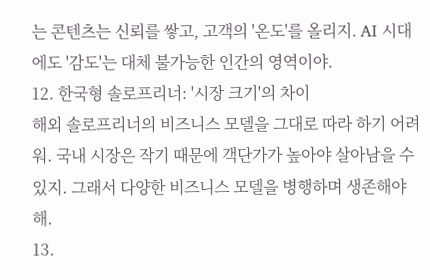는 콘텐츠는 신뢰를 쌓고, 고객의 '온도'를 올리지. AI 시대에도 '감도'는 대체 불가능한 인간의 영역이야.
12. 한국형 솔로프리너: '시장 크기'의 차이
해외 솔로프리너의 비즈니스 모델을 그대로 따라 하기 어려워. 국내 시장은 작기 때문에 객단가가 높아야 살아남을 수 있지. 그래서 다양한 비즈니스 모델을 병행하며 생존해야 해.
13.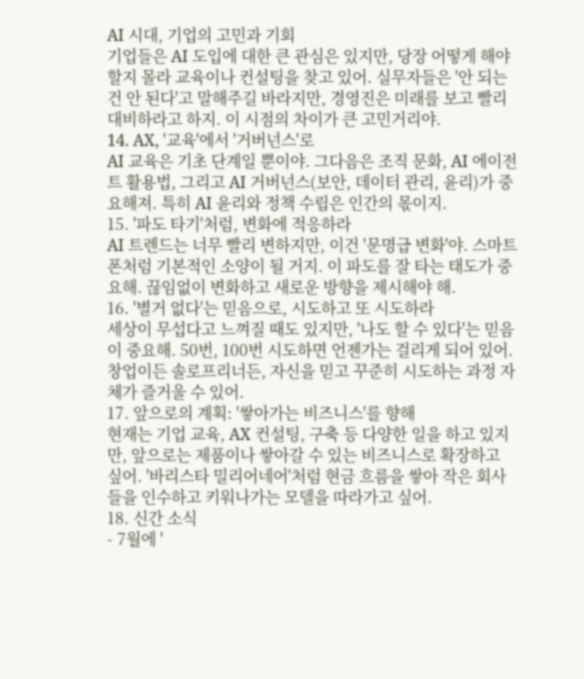AI 시대, 기업의 고민과 기회
기업들은 AI 도입에 대한 큰 관심은 있지만, 당장 어떻게 해야 할지 몰라 교육이나 컨설팅을 찾고 있어. 실무자들은 '안 되는 건 안 된다'고 말해주길 바라지만, 경영진은 미래를 보고 빨리 대비하라고 하지. 이 시점의 차이가 큰 고민거리야.
14. AX, '교육'에서 '거버넌스'로
AI 교육은 기초 단계일 뿐이야. 그다음은 조직 문화, AI 에이전트 활용법, 그리고 AI 거버넌스(보안, 데이터 관리, 윤리)가 중요해져. 특히 AI 윤리와 정책 수립은 인간의 몫이지.
15. '파도 타기'처럼, 변화에 적응하라
AI 트렌드는 너무 빨리 변하지만, 이건 '문명급 변화'야. 스마트폰처럼 기본적인 소양이 될 거지. 이 파도를 잘 타는 태도가 중요해. 끊임없이 변화하고 새로운 방향을 제시해야 해.
16. '별거 없다'는 믿음으로, 시도하고 또 시도하라
세상이 무섭다고 느껴질 때도 있지만, '나도 할 수 있다'는 믿음이 중요해. 50번, 100번 시도하면 언젠가는 걸리게 되어 있어. 창업이든 솔로프리너든, 자신을 믿고 꾸준히 시도하는 과정 자체가 즐거울 수 있어.
17. 앞으로의 계획: '쌓아가는 비즈니스'를 향해
현재는 기업 교육, AX 컨설팅, 구축 등 다양한 일을 하고 있지만, 앞으로는 제품이나 쌓아갈 수 있는 비즈니스로 확장하고 싶어. '바리스타 밀리어네어'처럼 현금 흐름을 쌓아 작은 회사들을 인수하고 키워나가는 모델을 따라가고 싶어.
18. 신간 소식
- 7월에 '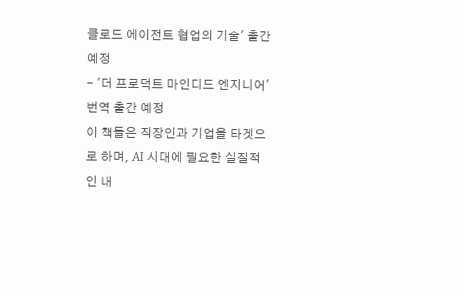클로드 에이전트 협업의 기술' 출간 예정
- '더 프로덕트 마인디드 엔지니어' 번역 출간 예정
이 책들은 직장인과 기업을 타겟으로 하며, AI 시대에 필요한 실질적인 내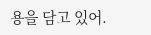용을 담고 있어.